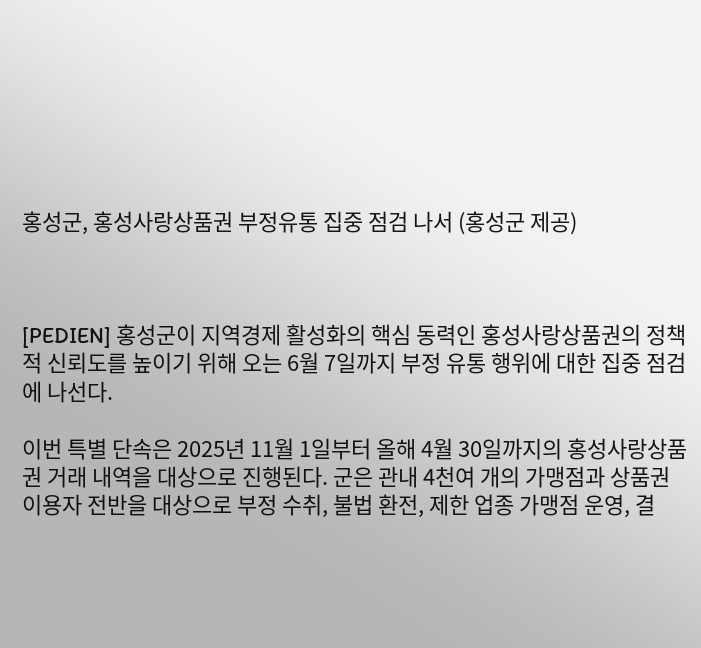홍성군, 홍성사랑상품권 부정유통 집중 점검 나서 (홍성군 제공)



[PEDIEN] 홍성군이 지역경제 활성화의 핵심 동력인 홍성사랑상품권의 정책적 신뢰도를 높이기 위해 오는 6월 7일까지 부정 유통 행위에 대한 집중 점검에 나선다.

이번 특별 단속은 2025년 11월 1일부터 올해 4월 30일까지의 홍성사랑상품권 거래 내역을 대상으로 진행된다. 군은 관내 4천여 개의 가맹점과 상품권 이용자 전반을 대상으로 부정 수취, 불법 환전, 제한 업종 가맹점 운영, 결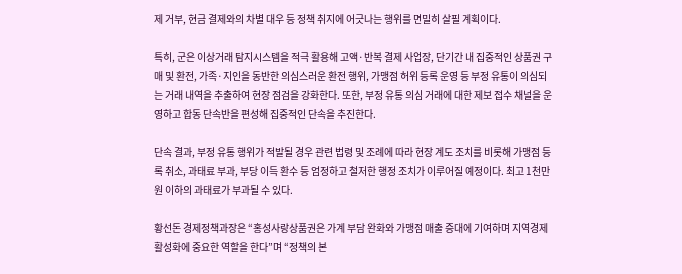제 거부, 현금 결제와의 차별 대우 등 정책 취지에 어긋나는 행위를 면밀히 살필 계획이다.

특히, 군은 이상거래 탐지시스템을 적극 활용해 고액·반복 결제 사업장, 단기간 내 집중적인 상품권 구매 및 환전, 가족·지인을 동반한 의심스러운 환전 행위, 가맹점 허위 등록 운영 등 부정 유통이 의심되는 거래 내역을 추출하여 현장 점검을 강화한다. 또한, 부정 유통 의심 거래에 대한 제보 접수 채널을 운영하고 합동 단속반을 편성해 집중적인 단속을 추진한다.

단속 결과, 부정 유통 행위가 적발될 경우 관련 법령 및 조례에 따라 현장 계도 조치를 비롯해 가맹점 등록 취소, 과태료 부과, 부당 이득 환수 등 엄정하고 철저한 행정 조치가 이루어질 예정이다. 최고 1천만원 이하의 과태료가 부과될 수 있다.

황선돈 경제정책과장은 “홍성사랑상품권은 가계 부담 완화와 가맹점 매출 증대에 기여하며 지역경제 활성화에 중요한 역할을 한다”며 “정책의 본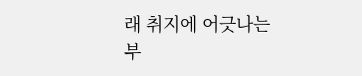래 취지에 어긋나는 부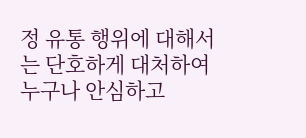정 유통 행위에 대해서는 단호하게 대처하여 누구나 안심하고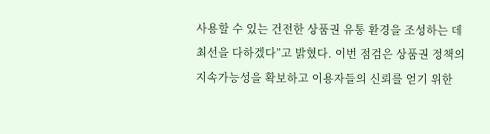사용할 수 있는 건전한 상품권 유통 환경을 조성하는 데 최선을 다하겠다”고 밝혔다. 이번 점검은 상품권 정책의 지속가능성을 확보하고 이용자들의 신뢰를 얻기 위한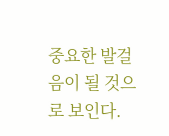중요한 발걸음이 될 것으로 보인다.